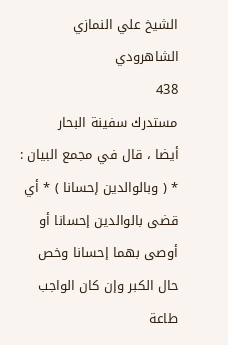الشيخ علي النمازي الشاهرودي
438
مستدرك سفينة البحار
أيضا ، قال في مجمع البيان : * ( وبالوالدين إحسانا ) * أي قضى بالوالدين إحسانا أو أوصى بهما إحسانا وخص حال الكبر وإن كان الواجب طاعة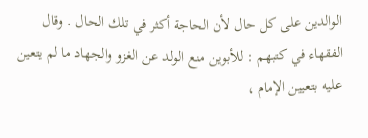الوالدين على كل حال لأن الحاجة أكثر في تلك الحال . وقال الفقهاء في كتبهم : للأبوين منع الولد عن الغزو والجهاد ما لم يتعين عليه بتعيين الإمام ،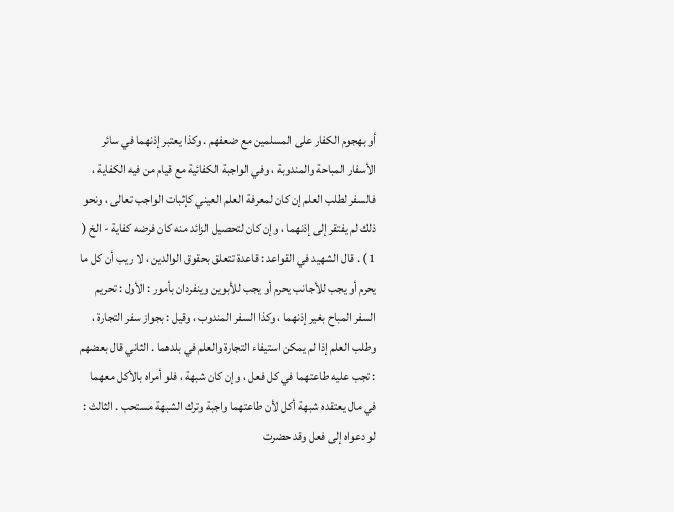أو بهجوم الكفار على المسلمين مع ضعفهم . وكذا يعتبر إذنهما في سائر الأسفار المباحة والمندوبة ، وفي الواجبة الكفائية مع قيام من فيه الكفاية ، فالسفر لطلب العلم إن كان لمعرفة العلم العيني كإثبات الواجب تعالى ، ونحو ذلك لم يفتقر إلى إذنهما ، وإن كان لتحصيل الزائد منه كان فرضه كفاية - الخ ( 1 ) . قال الشهيد في القواعد : قاعدة تتعلق بحقوق الوالدين ، لا ريب أن كل ما يحرم أو يجب للأجانب يحرم أو يجب للأبوين وينفردان بأمور : الأول : تحريم السفر المباح بغير إذنهما ، وكذا السفر المندوب ، وقيل : بجواز سفر التجارة ، وطلب العلم إذا لم يمكن استيفاء التجارة والعلم في بلدهما . الثاني قال بعضهم : تجب عليه طاعتهما في كل فعل ، وإن كان شبهة ، فلو أمراه بالأكل معهما في مال يعتقده شبهة أكل لأن طاعتهما واجبة وترك الشبهة مستحب . الثالث : لو دعواه إلى فعل وقد حضرت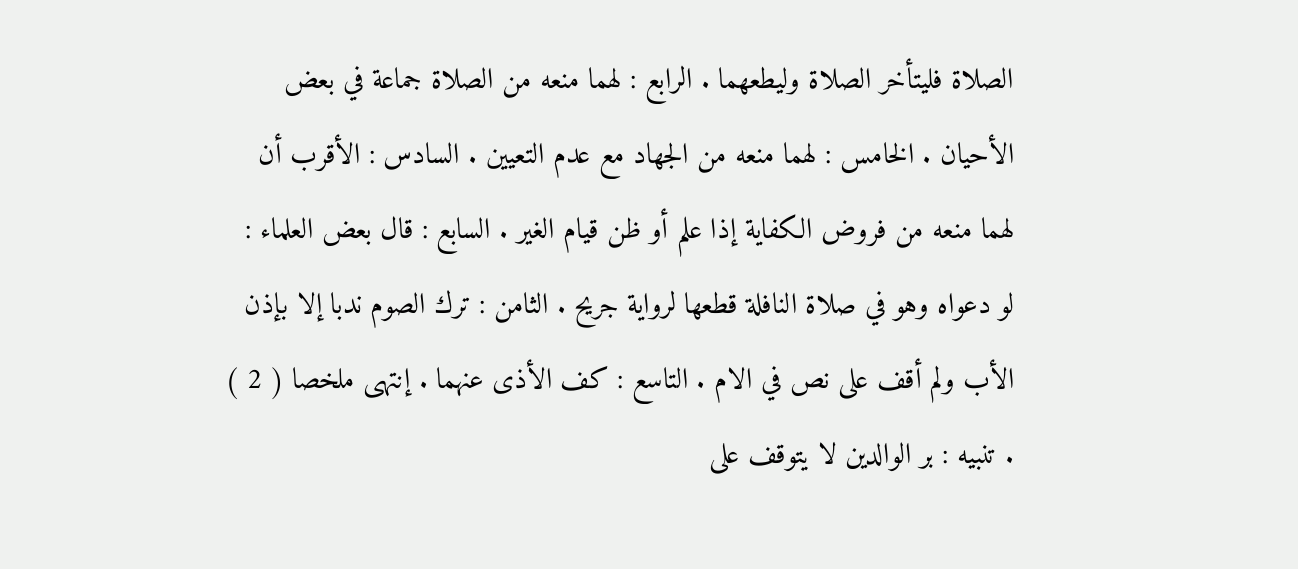الصلاة فليتأخر الصلاة وليطعهما . الرابع : لهما منعه من الصلاة جماعة في بعض الأحيان . الخامس : لهما منعه من الجهاد مع عدم التعيين . السادس : الأقرب أن لهما منعه من فروض الكفاية إذا علم أو ظن قيام الغير . السابع : قال بعض العلماء : لو دعواه وهو في صلاة النافلة قطعها لرواية جريح . الثامن : ترك الصوم ندبا إلا بإذن الأب ولم أقف على نص في الام . التاسع : كف الأذى عنهما . إنتهى ملخصا ( 2 ) . تنبيه : بر الوالدين لا يتوقف على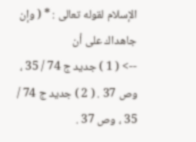الإسلام لقوله تعالى : * ( وإن جاهداك على أن
--> ( 1 ) جديد ج 74 / 35 ، وص 37 . ( 2 ) جديد ج 74 / 35 ، وص 37 .